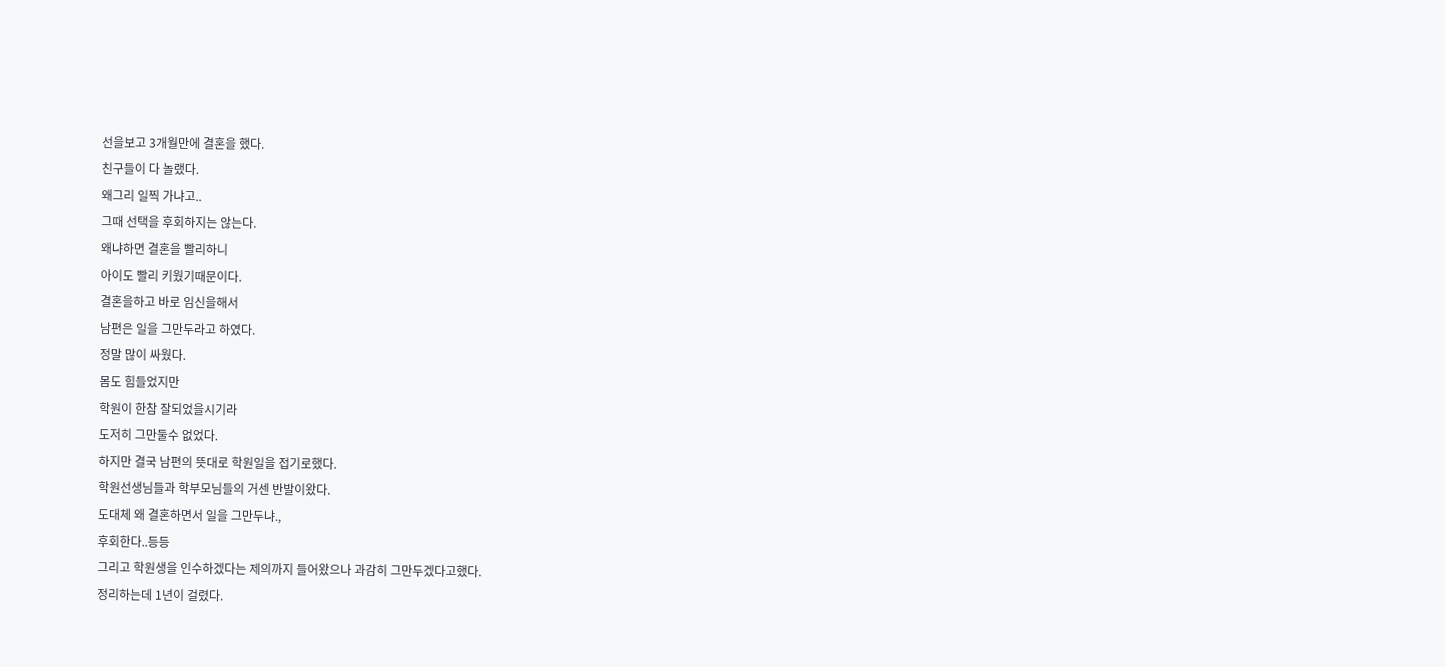선을보고 3개월만에 결혼을 했다.
친구들이 다 놀랬다.
왜그리 일찍 가냐고..
그때 선택을 후회하지는 않는다.
왜냐하면 결혼을 빨리하니
아이도 빨리 키웠기때문이다.
결혼을하고 바로 임신을해서
남편은 일을 그만두라고 하였다.
정말 많이 싸웠다.
몸도 힘들었지만
학원이 한참 잘되었을시기라
도저히 그만둘수 없었다.
하지만 결국 남편의 뜻대로 학원일을 접기로했다.
학원선생님들과 학부모님들의 거센 반발이왔다.
도대체 왜 결혼하면서 일을 그만두냐.,
후회한다..등등
그리고 학원생을 인수하겠다는 제의까지 들어왔으나 과감히 그만두겠다고했다.
정리하는데 1년이 걸렸다.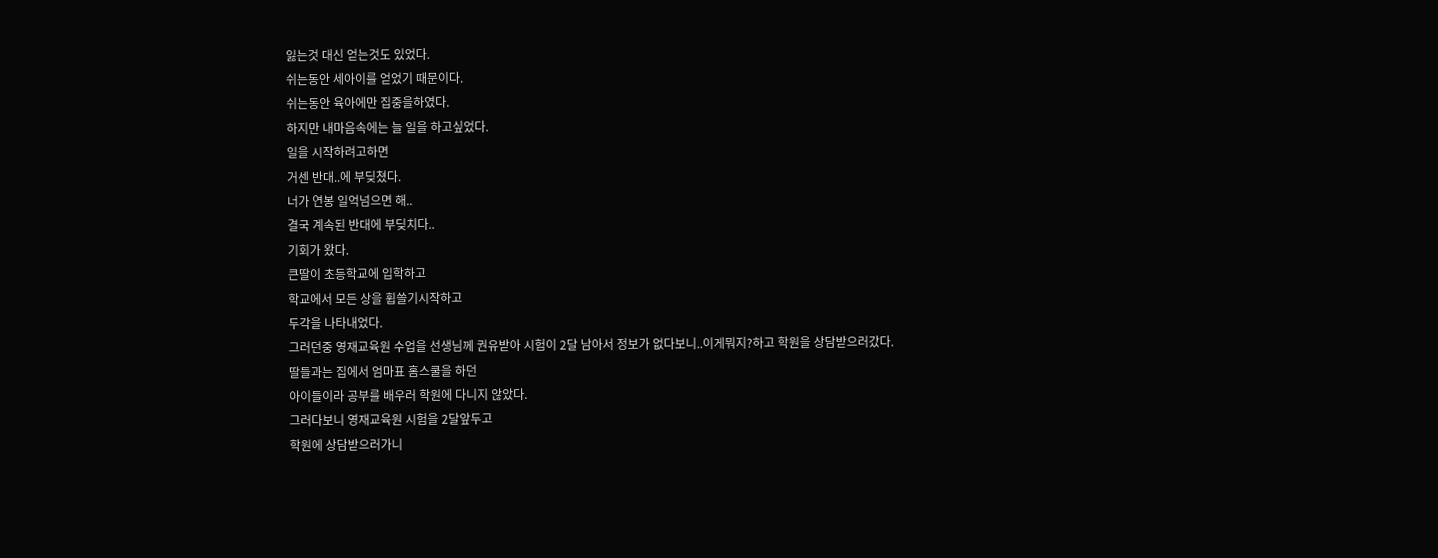잃는것 대신 얻는것도 있었다.
쉬는동안 세아이를 얻었기 때문이다.
쉬는동안 육아에만 집중을하였다.
하지만 내마음속에는 늘 일을 하고싶었다.
일을 시작하려고하면
거센 반대..에 부딪쳤다.
너가 연봉 일억넘으면 해..
결국 계속된 반대에 부딪치다..
기회가 왔다.
큰딸이 초등학교에 입학하고
학교에서 모든 상을 휩쓸기시작하고
두각을 나타내었다.
그러던중 영재교육원 수업을 선생님께 권유받아 시험이 2달 남아서 정보가 없다보니..이게뭐지?하고 학원을 상담받으러갔다.
딸들과는 집에서 엄마표 홈스쿨을 하던
아이들이라 공부를 배우러 학원에 다니지 않았다.
그러다보니 영재교육원 시험을 2달앞두고
학원에 상담받으러가니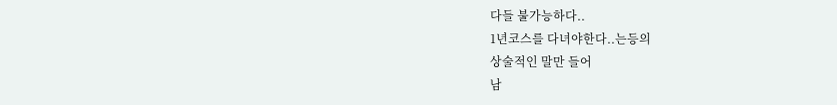다들 불가능하다..
1년코스를 다녀야한다..는등의
상술적인 말만 들어
남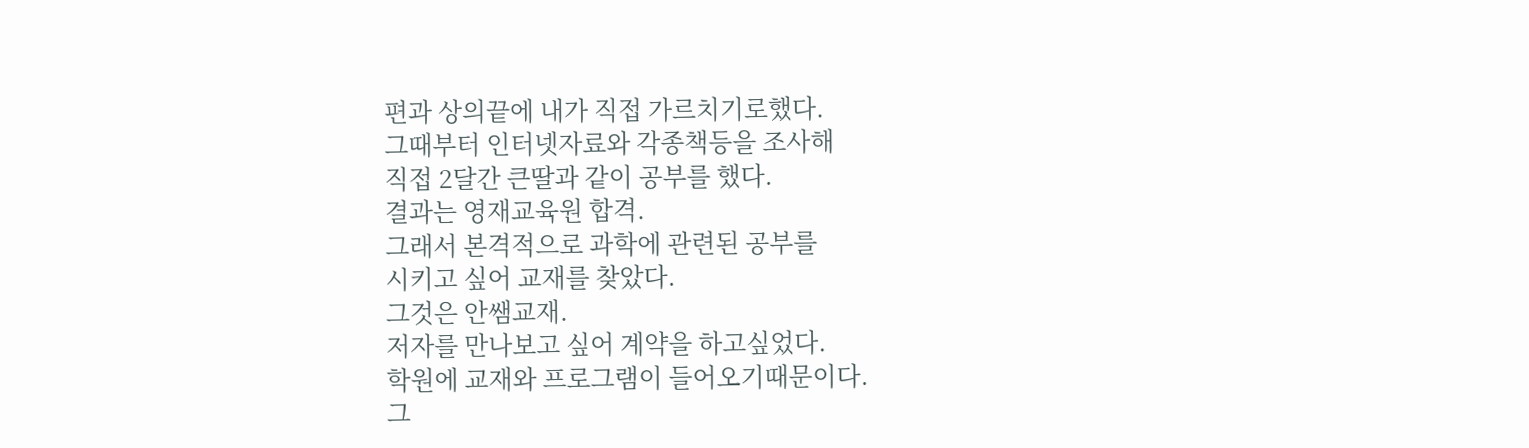편과 상의끝에 내가 직접 가르치기로했다.
그때부터 인터넷자료와 각종책등을 조사해
직접 2달간 큰딸과 같이 공부를 했다.
결과는 영재교육원 합격.
그래서 본격적으로 과학에 관련된 공부를
시키고 싶어 교재를 찾았다.
그것은 안쌤교재.
저자를 만나보고 싶어 계약을 하고싶었다.
학원에 교재와 프로그램이 들어오기때문이다.
그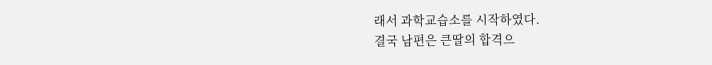래서 과학교습소를 시작하였다.
결국 남편은 큰딸의 합격으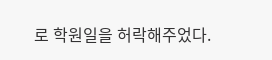로 학원일을 허락해주었다.